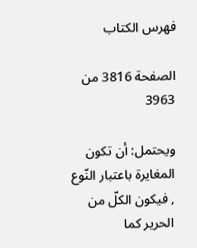فهرس الكتاب

الصفحة 3816 من 3963

ويحتمل: أن تكون المغايرة باعتبار النّوع , فيكون الكلّ من الحرير كما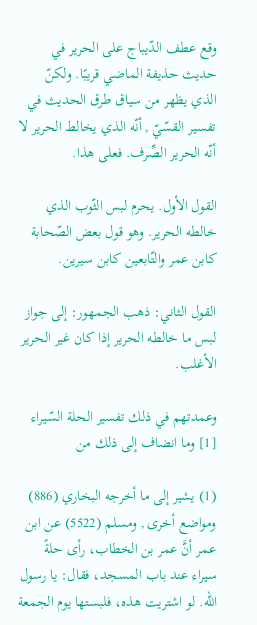وقع عطف الدّيباج على الحرير في حديث حذيفة الماضي قريبًا. ولكنّ الذي يظهر من سياق طرق الحديث في تفسير القسّيّ , أنّه الذي يخالط الحرير لا أنّه الحرير الصِّرف. فعلى هذا.

القول الأول. يحرم لبس الثّوب الذي خالطه الحرير. وهو قول بعض الصّحابة كابن عمر والتّابعين كابن سيرين.

القول الثاني: ذهب الجمهور: إلى جواز لبس ما خالطه الحرير إذا كان غير الحرير الأغلب.

وعمدتهم في ذلك تفسير الحلة السّيراء [1] وما انضاف إلى ذلك من

(1) يشير إلى ما أخرجه البخاري (886) ومواضع أخرى , ومسلم (5522) عن ابن عمر أنَّ عمر بن الخطاب، رأى حلةً سيراء عند باب المسجد، فقال: يا رسول الله. لو اشتريت هذه، فلبستها يوم الجمعة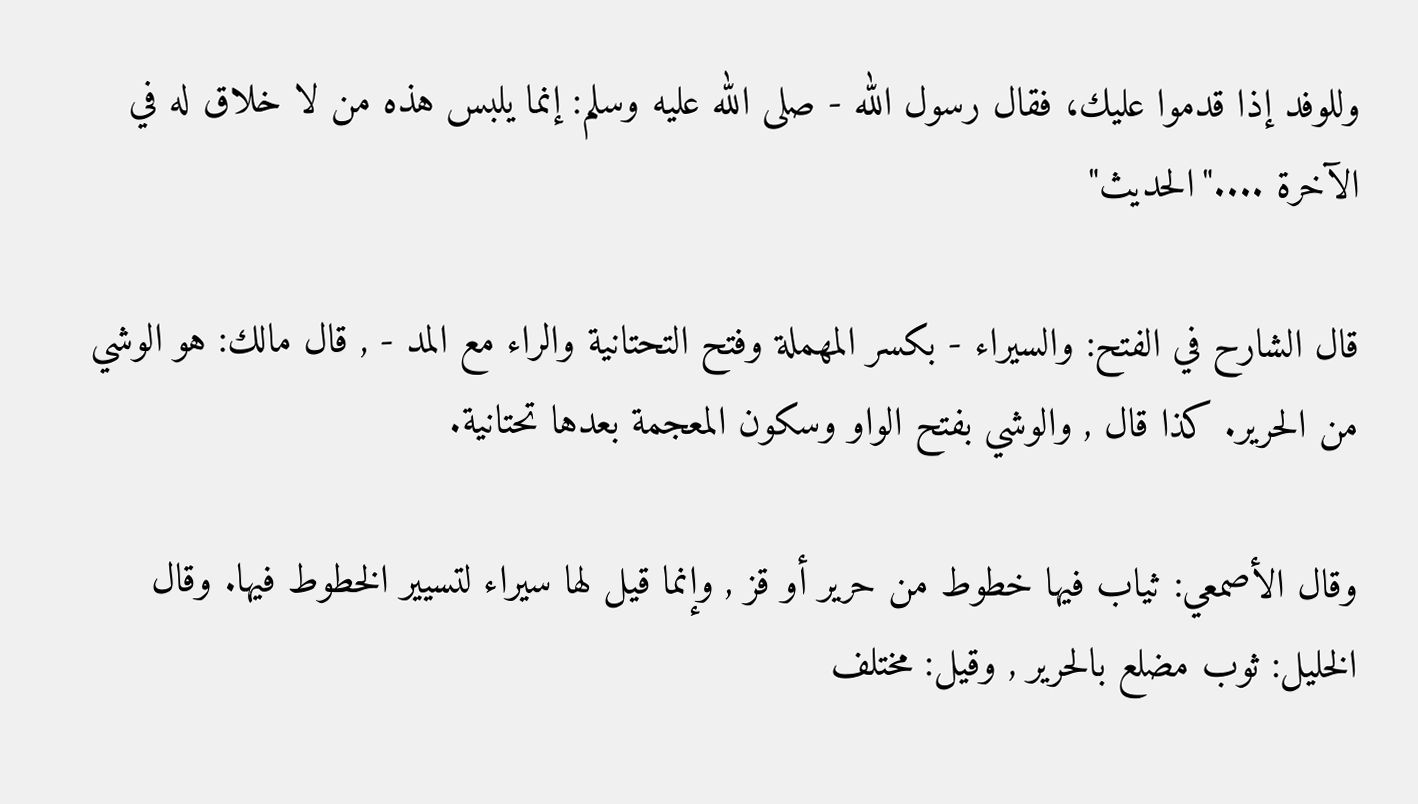وللوفد إذا قدموا عليك، فقال رسول الله - صلى الله عليه وسلم: إنما يلبس هذه من لا خلاق له في الآخرة ...."الحديث"

قال الشارح في الفتح: والسيراء - بكسر المهملة وفتح التحتانية والراء مع المد - , قال مالك: هو الوشي من الحرير. كذا قال , والوشي بفتح الواو وسكون المعجمة بعدها تحتانية.

وقال الأصمعي: ثياب فيها خطوط من حرير أو قز , وإنما قيل لها سيراء لتسيير الخطوط فيها. وقال الخليل: ثوب مضلع بالحرير , وقيل: مختلف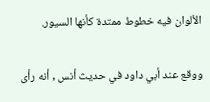الألوان فيه خطوط ممتدة كأنها السيور.

ووقع عند أبي داود في حديث أنس , أنه رأى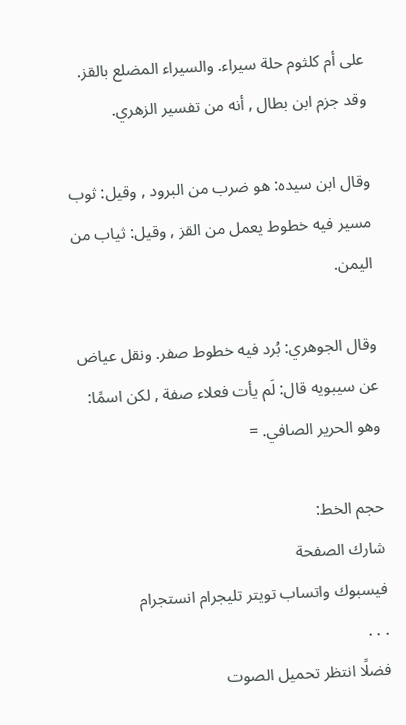على أم كلثوم حلة سيراء. والسيراء المضلع بالقز. وقد جزم ابن بطال , أنه من تفسير الزهري.

وقال ابن سيده: هو ضرب من البرود , وقيل: ثوب مسير فيه خطوط يعمل من القز , وقيل: ثياب من اليمن.

وقال الجوهري: بُرد فيه خطوط صفر. ونقل عياض عن سيبويه قال: لَم يأت فعلاء صفة , لكن اسمًا: وهو الحرير الصافي. =

حجم الخط:
شارك الصفحة
فيسبوك واتساب تويتر تليجرام انستجرام
. . .
فضلًا انتظر تحميل الصوت